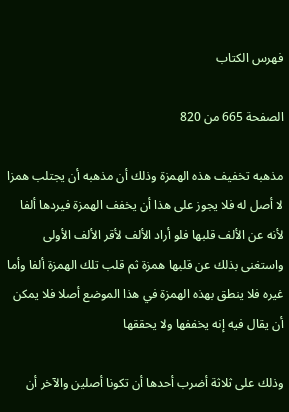فهرس الكتاب

الصفحة 665 من 820

مذهبه تخفيف هذه الهمزة وذلك أن مذهبه أن يجتلب همزا لا أصل له فلا يجوز على هذا أن يخفف الهمزة فيردها ألفا لأنه عن الألف قلبها فلو أراد الألف لأقر الألف الأولى واستغنى بذلك عن قلبها همزة ثم قلب تلك الهمزة ألفا وأما غيره فلا ينطق بهذه الهمزة في هذا الموضع أصلا فلا يمكن أن يقال فيه إنه يخففها ولا يحققها

وذلك على ثلاثة أضرب أحدها أن تكونا أصلين والآخر أن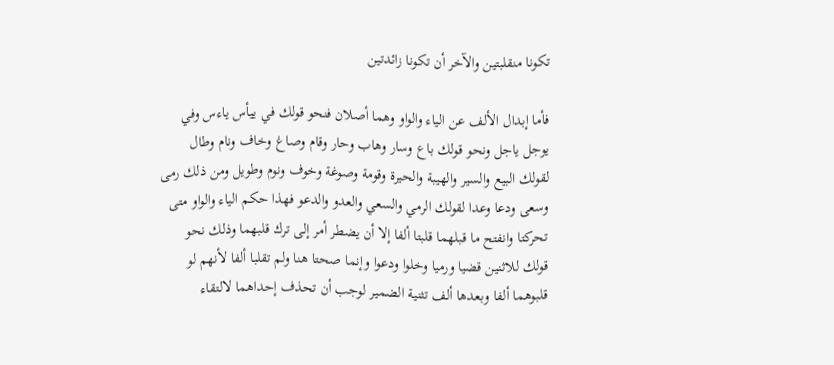تكونا منقلبتين والآخر أن تكونا زائدتين

فأما إبدال الألف عن الياء والواو وهما أصلان فنحو قولك في ييأس ياءس وفي يوجل ياجل ونحو قولك باع وسار وهاب وحار وقام وصاغ وخاف ونام وطال لقولك البيع والسير والهيبة والحيرة وقومة وصوغة وخوف ونوم وطويل ومن ذلك رمى وسعى ودعا وعدا لقولك الرمي والسعي والعدو والدعو فهذا حكم الياء والواو متى تحركتا وانفتح ما قبلهما قلبتا ألفا إلا أن يضطر أمر إلى ترك قلبهما وذلك نحو قولك للاثنين قضيا ورميا وخلوا ودعوا وإنما صحتا هنا ولم تقلبا ألفا لأنهم لو قلبوهما ألفا وبعدها ألف تثنية الضمير لوجب أن تحذف إحداهما لالتقاء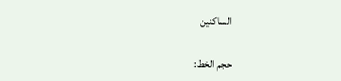الساكنين

حجم الخط: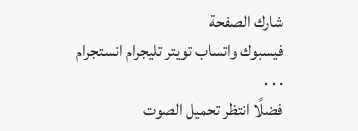شارك الصفحة
فيسبوك واتساب تويتر تليجرام انستجرام
. . .
فضلًا انتظر تحميل الصوت